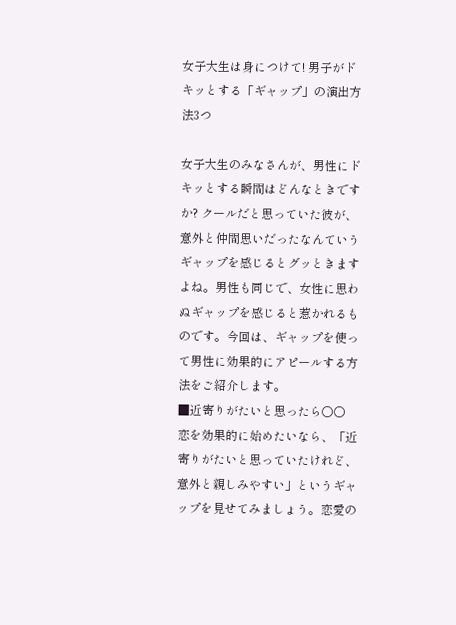女子大生は身につけて! 男子がドキッとする「ギャップ」の演出方法3つ

女子大生のみなさんが、男性にドキッとする瞬間はどんなときですか? クールだと思っていた彼が、意外と仲間思いだったなんていうギャップを感じるとグッときますよね。男性も同じで、女性に思わぬギャップを感じると惹かれるものです。今回は、ギャップを使って男性に効果的にアピールする方法をご紹介します。
■近寄りがたいと思ったら○○
恋を効果的に始めたいなら、「近寄りがたいと思っていたけれど、意外と親しみやすい」というギャップを見せてみましょう。恋愛の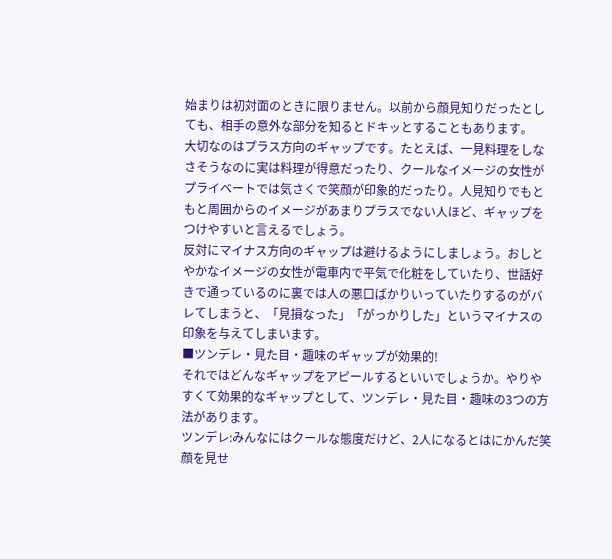始まりは初対面のときに限りません。以前から顔見知りだったとしても、相手の意外な部分を知るとドキッとすることもあります。
大切なのはプラス方向のギャップです。たとえば、一見料理をしなさそうなのに実は料理が得意だったり、クールなイメージの女性がプライベートでは気さくで笑顔が印象的だったり。人見知りでもともと周囲からのイメージがあまりプラスでない人ほど、ギャップをつけやすいと言えるでしょう。
反対にマイナス方向のギャップは避けるようにしましょう。おしとやかなイメージの女性が電車内で平気で化粧をしていたり、世話好きで通っているのに裏では人の悪口ばかりいっていたりするのがバレてしまうと、「見損なった」「がっかりした」というマイナスの印象を与えてしまいます。
■ツンデレ・見た目・趣味のギャップが効果的!
それではどんなギャップをアピールするといいでしょうか。やりやすくて効果的なギャップとして、ツンデレ・見た目・趣味の3つの方法があります。
ツンデレ:みんなにはクールな態度だけど、2人になるとはにかんだ笑顔を見せ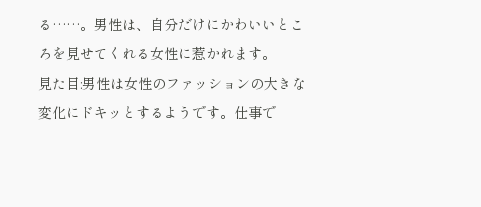る……。男性は、自分だけにかわいいところを見せてくれる女性に惹かれます。
見た目:男性は女性のファッションの大きな変化にドキッとするようです。仕事で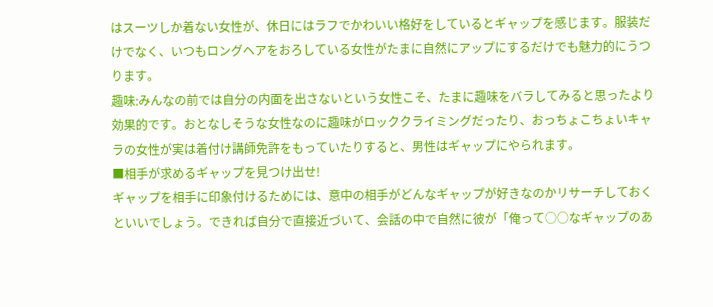はスーツしか着ない女性が、休日にはラフでかわいい格好をしているとギャップを感じます。服装だけでなく、いつもロングヘアをおろしている女性がたまに自然にアップにするだけでも魅力的にうつります。
趣味:みんなの前では自分の内面を出さないという女性こそ、たまに趣味をバラしてみると思ったより効果的です。おとなしそうな女性なのに趣味がロッククライミングだったり、おっちょこちょいキャラの女性が実は着付け講師免許をもっていたりすると、男性はギャップにやられます。
■相手が求めるギャップを見つけ出せ!
ギャップを相手に印象付けるためには、意中の相手がどんなギャップが好きなのかリサーチしておくといいでしょう。できれば自分で直接近づいて、会話の中で自然に彼が「俺って○○なギャップのあ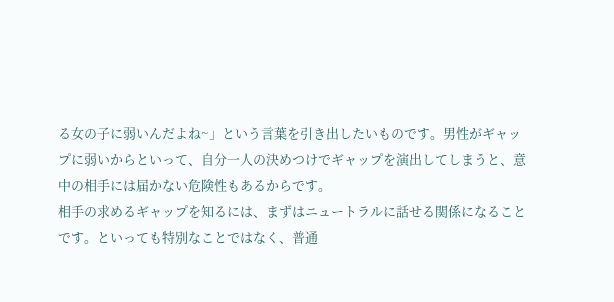る女の子に弱いんだよね~」という言葉を引き出したいものです。男性がギャップに弱いからといって、自分一人の決めつけでギャップを演出してしまうと、意中の相手には届かない危険性もあるからです。
相手の求めるギャップを知るには、まずはニュートラルに話せる関係になることです。といっても特別なことではなく、普通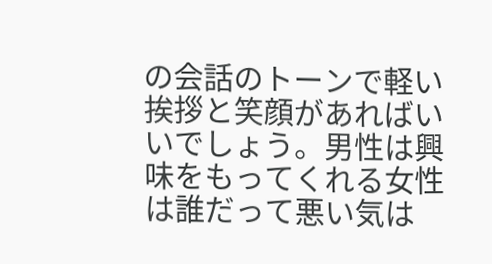の会話のトーンで軽い挨拶と笑顔があればいいでしょう。男性は興味をもってくれる女性は誰だって悪い気は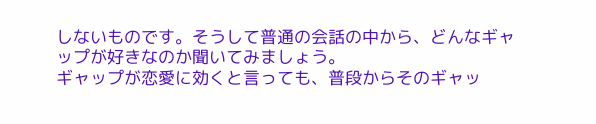しないものです。そうして普通の会話の中から、どんなギャップが好きなのか聞いてみましょう。
ギャップが恋愛に効くと言っても、普段からそのギャッ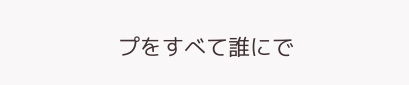プをすべて誰にで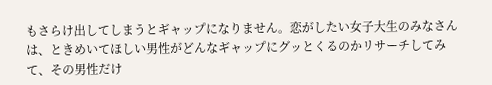もさらけ出してしまうとギャップになりません。恋がしたい女子大生のみなさんは、ときめいてほしい男性がどんなギャップにグッとくるのかリサーチしてみて、その男性だけ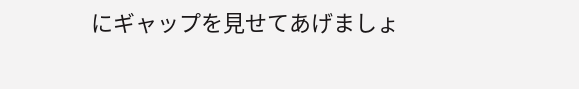にギャップを見せてあげましょ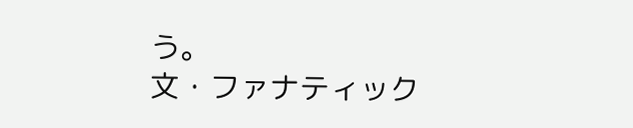う。
文・ファナティック